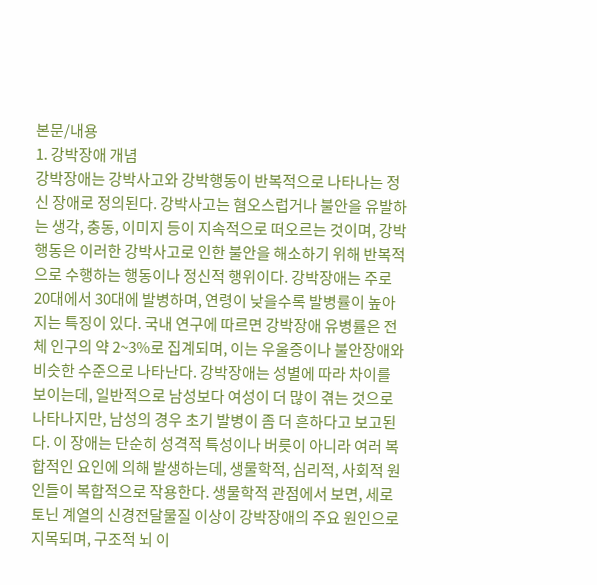본문/내용
1. 강박장애 개념
강박장애는 강박사고와 강박행동이 반복적으로 나타나는 정신 장애로 정의된다. 강박사고는 혐오스럽거나 불안을 유발하는 생각, 충동, 이미지 등이 지속적으로 떠오르는 것이며, 강박행동은 이러한 강박사고로 인한 불안을 해소하기 위해 반복적으로 수행하는 행동이나 정신적 행위이다. 강박장애는 주로 20대에서 30대에 발병하며, 연령이 낮을수록 발병률이 높아지는 특징이 있다. 국내 연구에 따르면 강박장애 유병률은 전체 인구의 약 2~3%로 집계되며, 이는 우울증이나 불안장애와 비슷한 수준으로 나타난다. 강박장애는 성별에 따라 차이를 보이는데, 일반적으로 남성보다 여성이 더 많이 겪는 것으로 나타나지만, 남성의 경우 초기 발병이 좀 더 흔하다고 보고된다. 이 장애는 단순히 성격적 특성이나 버릇이 아니라 여러 복합적인 요인에 의해 발생하는데, 생물학적, 심리적, 사회적 원인들이 복합적으로 작용한다. 생물학적 관점에서 보면, 세로토닌 계열의 신경전달물질 이상이 강박장애의 주요 원인으로 지목되며, 구조적 뇌 이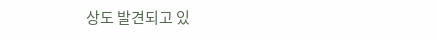상도 발견되고 있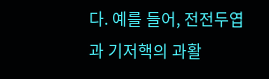다. 예를 들어, 전전두엽과 기저핵의 과활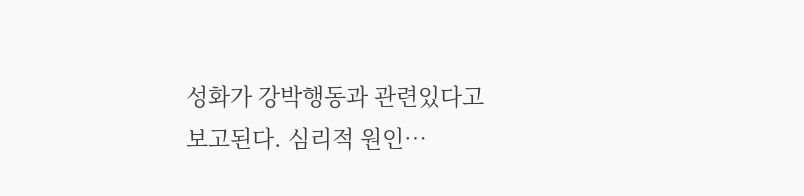성화가 강박행동과 관련있다고 보고된다. 심리적 원인…